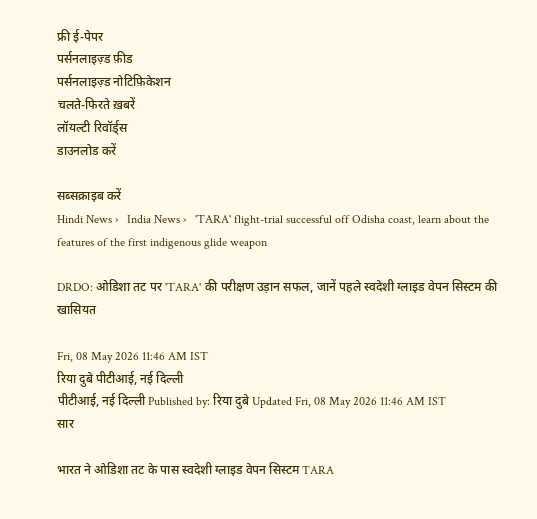फ्री ई-पेपर
पर्सनलाइज़्ड फ़ीड
पर्सनलाइज़्ड नोटिफ़िकेशन
चलते-फिरते ख़बरें
लॉयल्टी रिवॉर्ड्स
डाउनलोड करें

सब्सक्राइब करें
Hindi News ›   India News ›   'TARA' flight-trial successful off Odisha coast, learn about the features of the first indigenous glide weapon

DRDO: ओडिशा तट पर 'TARA' की परीक्षण उड़ान सफल, जानें पहले स्वदेशी ग्लाइड वेपन सिस्टम की खासियत

Fri, 08 May 2026 11:46 AM IST
रिया दुबे पीटीआई, नई दिल्ली
पीटीआई, नई दिल्ली Published by: रिया दुबे Updated Fri, 08 May 2026 11:46 AM IST
सार

भारत ने ओडिशा तट के पास स्वदेशी ग्लाइड वेपन सिस्टम TARA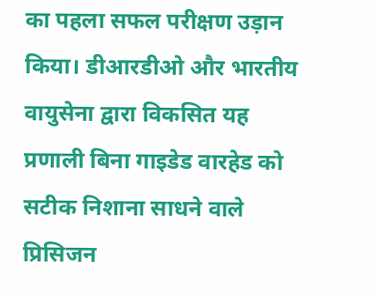का पहला सफल परीक्षण उड़ान किया। डीआरडीओ और भारतीय वायुसेना द्वारा विकसित यह प्रणाली बिना गाइडेड वारहेड को सटीक निशाना साधने वाले प्रिसिजन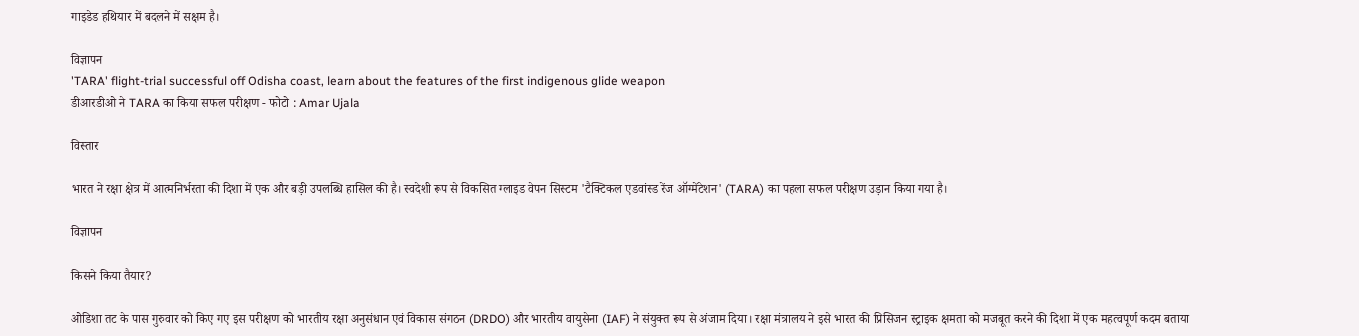गाइडेड हथियार में बदलने में सक्षम है।

विज्ञापन
'TARA' flight-trial successful off Odisha coast, learn about the features of the first indigenous glide weapon
डीआरडीओ ने TARA का किया सफल परीक्षण - फोटो : Amar Ujala

विस्तार

भारत ने रक्षा क्षेत्र में आत्मनिर्भरता की दिशा में एक और बड़ी उपलब्धि हासिल की है। स्वदेशी रूप से विकसित ग्लाइड वेपन सिस्टम 'टैक्टिकल एडवांस्ड रेंज ऑग्मेंटेशन' (TARA) का पहला सफल परीक्षण उड़ान किया गया है।

विज्ञापन

किसने किया तैयार?

ओडिशा तट के पास गुरुवार को किए गए इस परीक्षण को भारतीय रक्षा अनुसंधान एवं विकास संगठन (DRDO) और भारतीय वायुसेना (IAF) ने संयुक्त रूप से अंजाम दिया। रक्षा मंत्रालय ने इसे भारत की प्रिसिजन स्ट्राइक क्षमता को मजबूत करने की दिशा में एक महत्वपूर्ण कदम बताया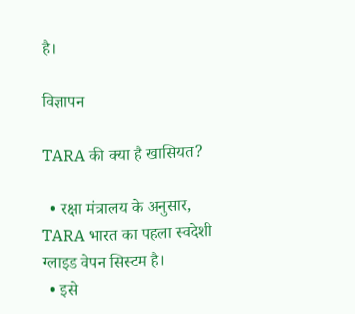है।

विज्ञापन

TARA की क्या है खासियत?

  • रक्षा मंत्रालय के अनुसार, TARA भारत का पहला स्वदेशी ग्लाइड वेपन सिस्टम है।
  • इसे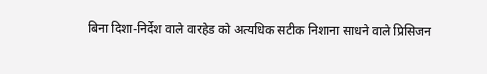बिना दिशा-निर्देश वाले वारहेड को अत्यधिक सटीक निशाना साधने वाले प्रिसिजन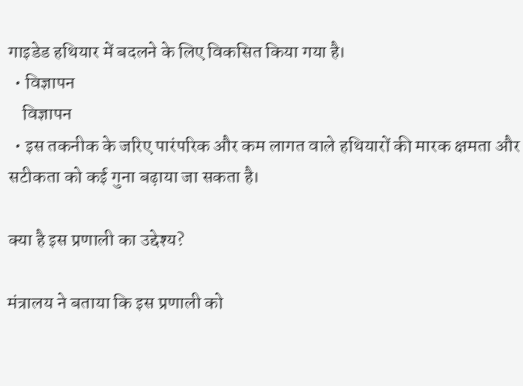गाइडेड हथियार में बदलने के लिए विकसित किया गया है।
  • विज्ञापन
    विज्ञापन
  • इस तकनीक के जरिए पारंपरिक और कम लागत वाले हथियारों की मारक क्षमता और सटीकता को कई गुना बढ़ाया जा सकता है।

क्या है इस प्रणाली का उद्देश्य?

मंत्रालय ने बताया कि इस प्रणाली को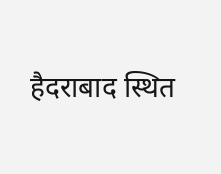हैदराबाद स्थित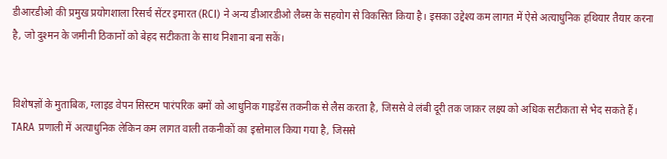डीआरडीओ की प्रमुख प्रयोगशाला रिसर्च सेंटर इमारत (RCI) ने अन्य डीआरडीओ लैब्स के सहयोग से विकसित किया है। इसका उद्देश्य कम लागत में ऐसे अत्याधुनिक हथियार तैयार करना है, जो दुश्मन के जमीनी ठिकानों को बेहद सटीकता के साथ निशाना बना सकें।


विशेषज्ञों के मुताबिक, ग्लाइड वेपन सिस्टम पारंपरिक बमों को आधुनिक गाइडेंस तकनीक से लैस करता है, जिससे वे लंबी दूरी तक जाकर लक्ष्य को अधिक सटीकता से भेद सकते हैं। TARA प्रणाली में अत्याधुनिक लेकिन कम लागत वाली तकनीकों का इस्तेमाल किया गया है, जिससे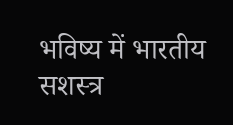भविष्य में भारतीय सशस्त्र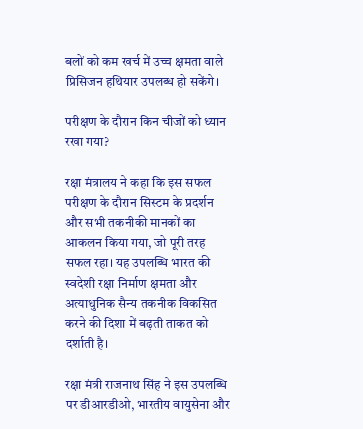बलों को कम खर्च में उच्च क्षमता वाले प्रिसिजन हथियार उपलब्ध हो सकेंगे।

परीक्षण के दौरान किन चीजों को ध्यान रखा गया?

रक्षा मंत्रालय ने कहा कि इस सफल परीक्षण के दौरान सिस्टम के प्रदर्शन और सभी तकनीकी मानकों का आकलन किया गया, जो पूरी तरह सफल रहा। यह उपलब्धि भारत की स्वदेशी रक्षा निर्माण क्षमता और अत्याधुनिक सैन्य तकनीक विकसित करने की दिशा में बढ़ती ताकत को दर्शाती है।

रक्षा मंत्री राजनाथ सिंह ने इस उपलब्धि पर डीआरडीओ, भारतीय वायुसेना और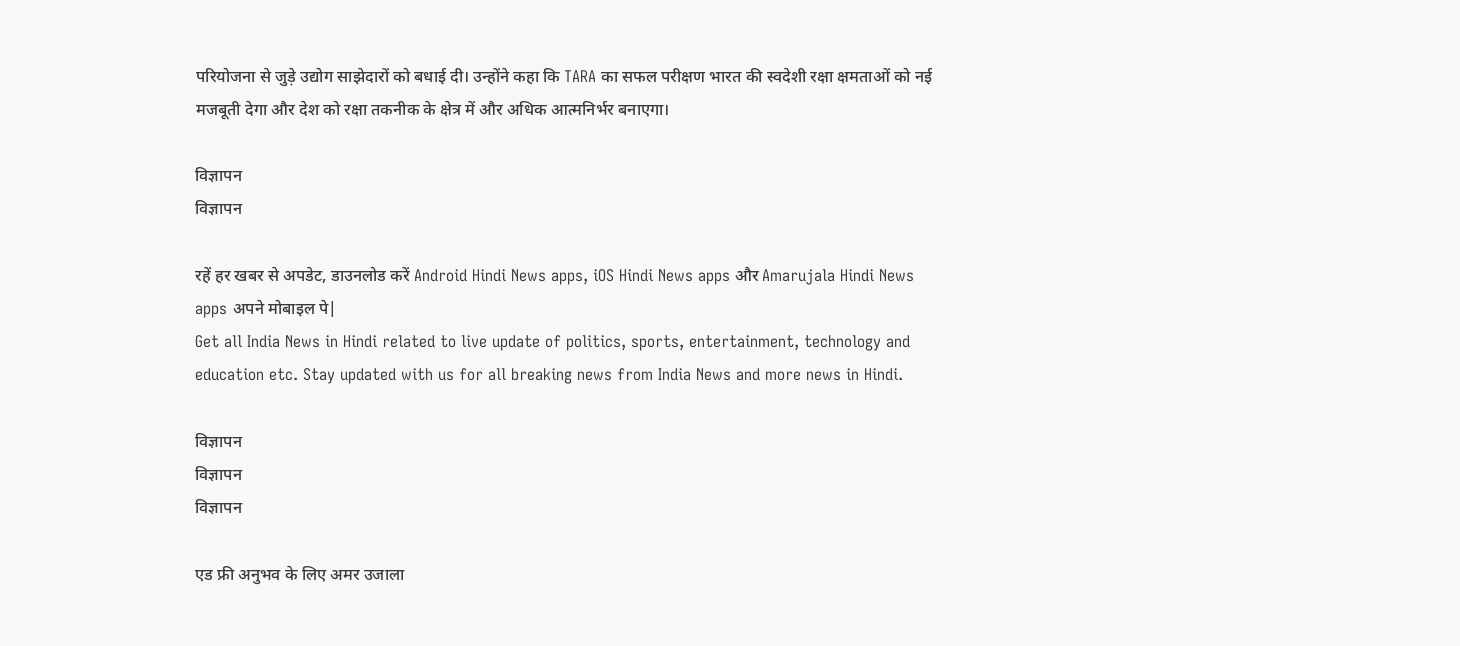परियोजना से जुड़े उद्योग साझेदारों को बधाई दी। उन्होंने कहा कि TARA का सफल परीक्षण भारत की स्वदेशी रक्षा क्षमताओं को नई मजबूती देगा और देश को रक्षा तकनीक के क्षेत्र में और अधिक आत्मनिर्भर बनाएगा।

विज्ञापन
विज्ञापन

रहें हर खबर से अपडेट, डाउनलोड करें Android Hindi News apps, iOS Hindi News apps और Amarujala Hindi News apps अपने मोबाइल पे|
Get all India News in Hindi related to live update of politics, sports, entertainment, technology and education etc. Stay updated with us for all breaking news from India News and more news in Hindi.

विज्ञापन
विज्ञापन
विज्ञापन

एड फ्री अनुभव के लिए अमर उजाला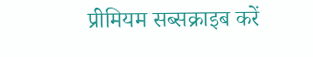प्रीमियम सब्सक्राइब करें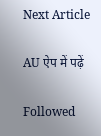Next Article

AU ऐप में पढ़ें

Followed